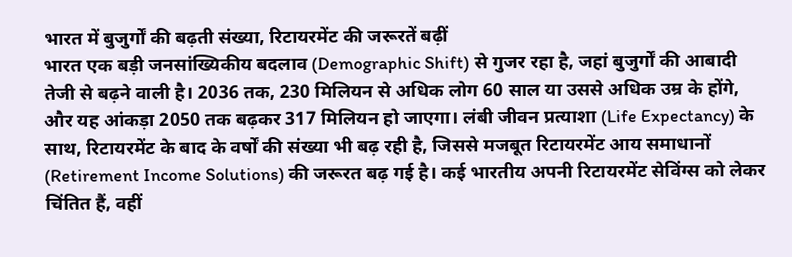भारत में बुजुर्गों की बढ़ती संख्या, रिटायरमेंट की जरूरतें बढ़ीं
भारत एक बड़ी जनसांख्यिकीय बदलाव (Demographic Shift) से गुजर रहा है, जहां बुजुर्गों की आबादी तेजी से बढ़ने वाली है। 2036 तक, 230 मिलियन से अधिक लोग 60 साल या उससे अधिक उम्र के होंगे, और यह आंकड़ा 2050 तक बढ़कर 317 मिलियन हो जाएगा। लंबी जीवन प्रत्याशा (Life Expectancy) के साथ, रिटायरमेंट के बाद के वर्षों की संख्या भी बढ़ रही है, जिससे मजबूत रिटायरमेंट आय समाधानों (Retirement Income Solutions) की जरूरत बढ़ गई है। कई भारतीय अपनी रिटायरमेंट सेविंग्स को लेकर चिंतित हैं, वहीं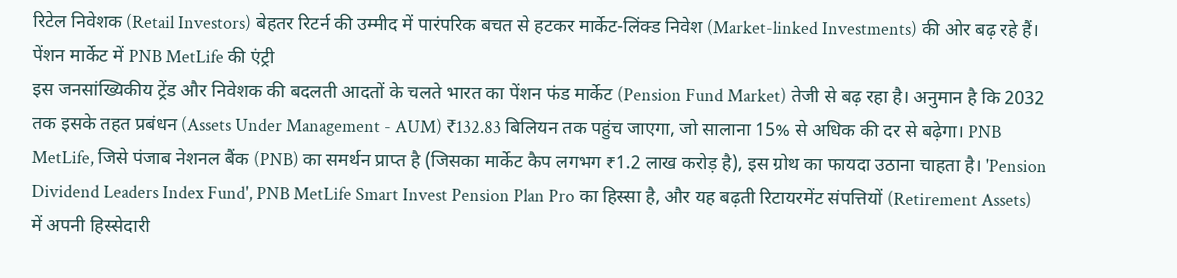रिटेल निवेशक (Retail Investors) बेहतर रिटर्न की उम्मीद में पारंपरिक बचत से हटकर मार्केट-लिंक्ड निवेश (Market-linked Investments) की ओर बढ़ रहे हैं।
पेंशन मार्केट में PNB MetLife की एंट्री
इस जनसांख्यिकीय ट्रेंड और निवेशक की बदलती आदतों के चलते भारत का पेंशन फंड मार्केट (Pension Fund Market) तेजी से बढ़ रहा है। अनुमान है कि 2032 तक इसके तहत प्रबंधन (Assets Under Management - AUM) ₹132.83 बिलियन तक पहुंच जाएगा, जो सालाना 15% से अधिक की दर से बढ़ेगा। PNB MetLife, जिसे पंजाब नेशनल बैंक (PNB) का समर्थन प्राप्त है (जिसका मार्केट कैप लगभग ₹1.2 लाख करोड़ है), इस ग्रोथ का फायदा उठाना चाहता है। 'Pension Dividend Leaders Index Fund', PNB MetLife Smart Invest Pension Plan Pro का हिस्सा है, और यह बढ़ती रिटायरमेंट संपत्तियों (Retirement Assets) में अपनी हिस्सेदारी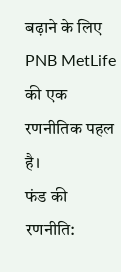बढ़ाने के लिए PNB MetLife की एक रणनीतिक पहल है।
फंड की रणनीति: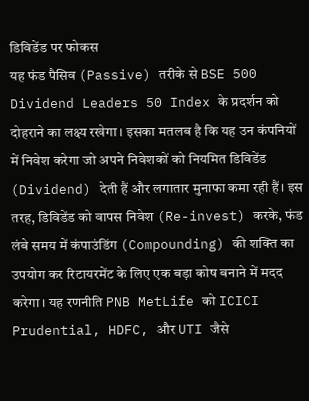डिविडेंड पर फोकस
यह फंड पैसिव (Passive) तरीके से BSE 500 Dividend Leaders 50 Index के प्रदर्शन को दोहराने का लक्ष्य रखेगा। इसका मतलब है कि यह उन कंपनियों में निवेश करेगा जो अपने निवेशकों को नियमित डिविडेंड (Dividend) देती हैं और लगातार मुनाफा कमा रही हैं। इस तरह, डिविडेंड को वापस निवेश (Re-invest) करके, फंड लंबे समय में कंपाउंडिंग (Compounding) की शक्ति का उपयोग कर रिटायरमेंट के लिए एक बड़ा कोष बनाने में मदद करेगा। यह रणनीति PNB MetLife को ICICI Prudential, HDFC, और UTI जैसे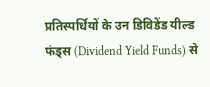प्रतिस्पर्धियों के उन डिविडेंड यील्ड फंड्स (Dividend Yield Funds) से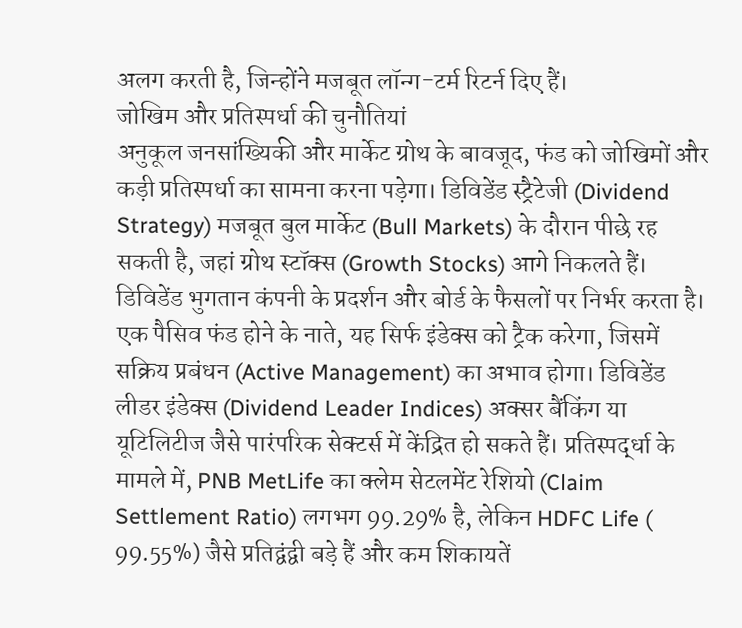अलग करती है, जिन्होंने मजबूत लॉन्ग-टर्म रिटर्न दिए हैं।
जोखिम और प्रतिस्पर्धा की चुनौतियां
अनुकूल जनसांख्यिकी और मार्केट ग्रोथ के बावजूद, फंड को जोखिमों और कड़ी प्रतिस्पर्धा का सामना करना पड़ेगा। डिविडेंड स्ट्रैटेजी (Dividend Strategy) मजबूत बुल मार्केट (Bull Markets) के दौरान पीछे रह सकती है, जहां ग्रोथ स्टॉक्स (Growth Stocks) आगे निकलते हैं। डिविडेंड भुगतान कंपनी के प्रदर्शन और बोर्ड के फैसलों पर निर्भर करता है। एक पैसिव फंड होने के नाते, यह सिर्फ इंडेक्स को ट्रैक करेगा, जिसमें सक्रिय प्रबंधन (Active Management) का अभाव होगा। डिविडेंड लीडर इंडेक्स (Dividend Leader Indices) अक्सर बैंकिंग या यूटिलिटीज जैसे पारंपरिक सेक्टर्स में केंद्रित हो सकते हैं। प्रतिस्पर्द्धा के मामले में, PNB MetLife का क्लेम सेटलमेंट रेशियो (Claim Settlement Ratio) लगभग 99.29% है, लेकिन HDFC Life ( 99.55%) जैसे प्रतिद्वंद्वी बड़े हैं और कम शिकायतें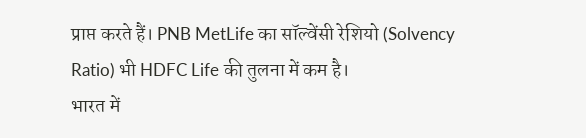प्राप्त करते हैं। PNB MetLife का सॉल्वेंसी रेशियो (Solvency Ratio) भी HDFC Life की तुलना में कम है।
भारत में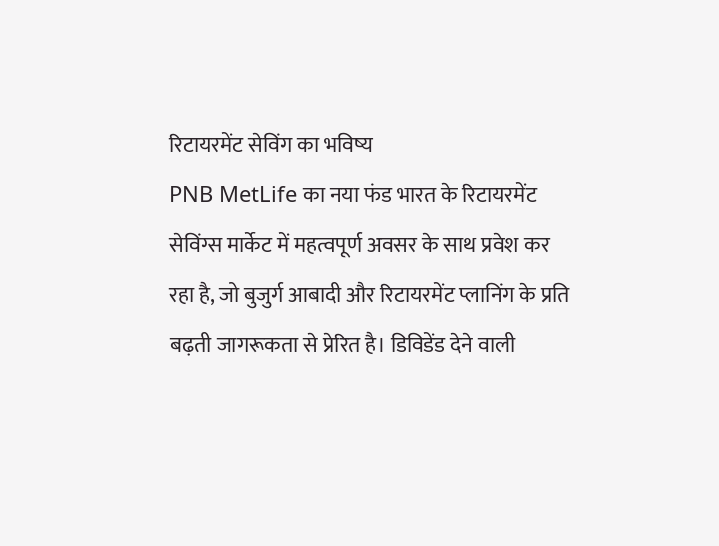रिटायरमेंट सेविंग का भविष्य
PNB MetLife का नया फंड भारत के रिटायरमेंट सेविंग्स मार्केट में महत्वपूर्ण अवसर के साथ प्रवेश कर रहा है, जो बुजुर्ग आबादी और रिटायरमेंट प्लानिंग के प्रति बढ़ती जागरूकता से प्रेरित है। डिविडेंड देने वाली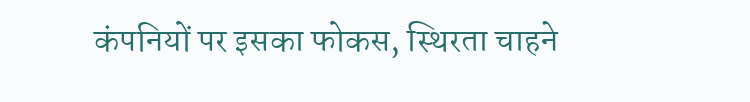कंपनियों पर इसका फोकस, स्थिरता चाहने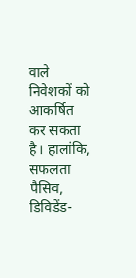वाले निवेशकों को आकर्षित कर सकता है। हालांकि, सफलता पैसिव, डिविडेंड-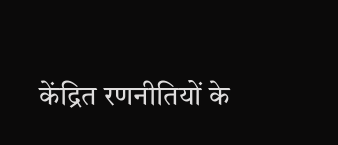केंद्रित रणनीतियों के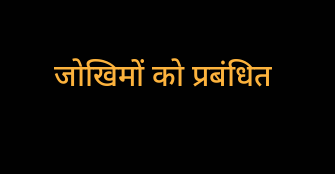जोखिमों को प्रबंधित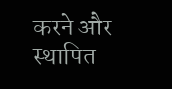करने और स्थापित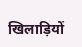खिलाड़ियों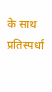के साथ प्रतिस्पर्धा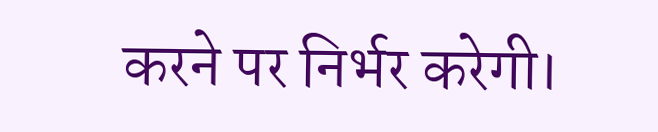करने पर निर्भर करेगी।